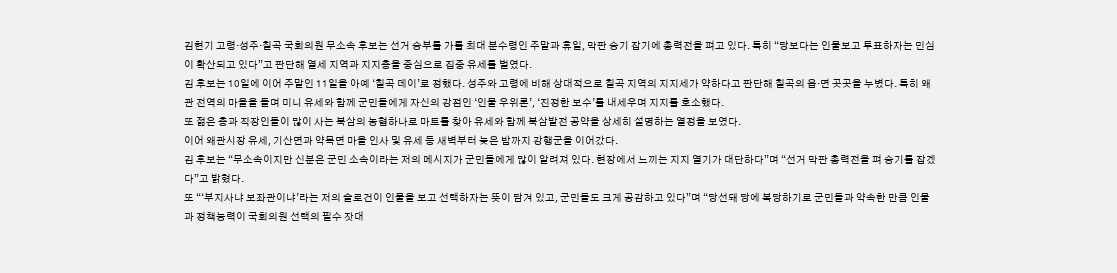김현기 고령·성주·칠곡 국회의원 무소속 후보는 선거 승부를 가를 최대 분수령인 주말과 휴일, 막판 승기 잡기에 총력전을 펴고 있다. 특히 “당보다는 인물보고 투표하자는 민심이 확산되고 있다”고 판단해 열세 지역과 지지층을 중심으로 집중 유세를 벌였다.
김 후보는 10일에 이어 주말인 11일을 아예 ‘칠곡 데이’로 정했다. 성주와 고령에 비해 상대적으로 칠곡 지역의 지지세가 약하다고 판단해 칠곡의 읍·면 곳곳을 누볐다. 특히 왜관 전역의 마을을 돌며 미니 유세와 함께 군민들에게 자신의 강점인 ‘인물 우위론’, ‘진정한 보수’를 내세우며 지지를 호소했다.
또 젊은 층과 직장인들이 많이 사는 북삼의 농협하나로 마트를 찾아 유세와 함께 북삼발전 공약을 상세히 설명하는 열정을 보였다.
이어 왜관시장 유세, 기산면과 약목면 마을 인사 및 유세 등 새벽부터 늦은 밤까지 강행군을 이어갔다.
김 후보는 “무소속이지만 신분은 군민 소속이라는 저의 메시지가 군민들에게 많이 알려져 있다. 현장에서 느끼는 지지 열기가 대단하다”며 “선거 막판 총력전을 펴 승기를 잡겠다”고 밝혔다.
또 “‘부지사냐 보좌관이냐’라는 저의 슬로건이 인물을 보고 선택하자는 뜻이 담겨 있고, 군민들도 크게 공감하고 있다”며 “당선돼 당에 복당하기로 군민들과 약속한 만큼 인물과 정책능력이 국회의원 선택의 필수 잣대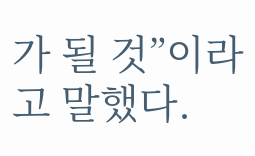가 될 것”이라고 말했다.